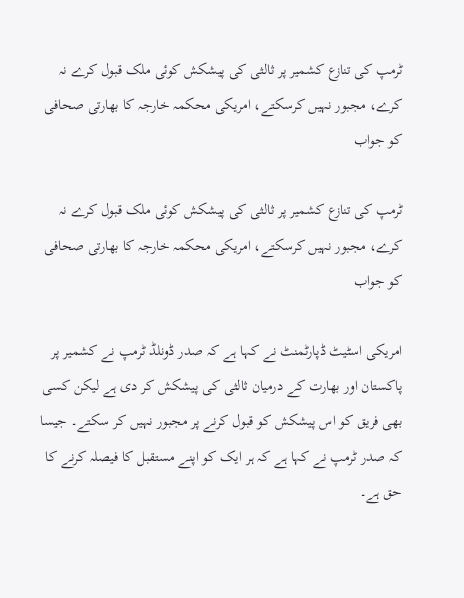ٹرمپ کی تنازع کشمیر پر ثالثی کی پیشکش کوئی ملک قبول کرے نہ کرے، مجبور نہیں کرسکتے، امریکی محکمہ خارجہ کا بھارتی صحافی کو جواب

ٹرمپ کی تنازع کشمیر پر ثالثی کی پیشکش کوئی ملک قبول کرے نہ کرے، مجبور نہیں کرسکتے، امریکی محکمہ خارجہ کا بھارتی صحافی کو جواب

امریکی اسٹیٹ ڈپارٹمنٹ نے کہا ہے کہ صدر ڈونلڈ ٹرمپ نے کشمیر پر پاکستان اور بھارت کے درمیان ثالثی کی پیشکش کر دی ہے لیکن کسی بھی فریق کو اس پیشکش کو قبول کرنے پر مجبور نہیں کر سکتے۔ جیسا کہ صدر ٹرمپ نے کہا ہے کہ ہر ایک کو اپنے مستقبل کا فیصلہ کرنے کا حق ہے۔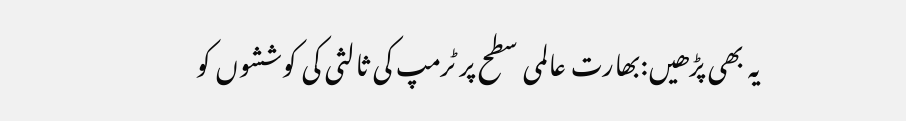یہ بھی پڑھیں:بھارت عالمی سطح پر ٹرمپ کی ثالثی کی کوششوں کو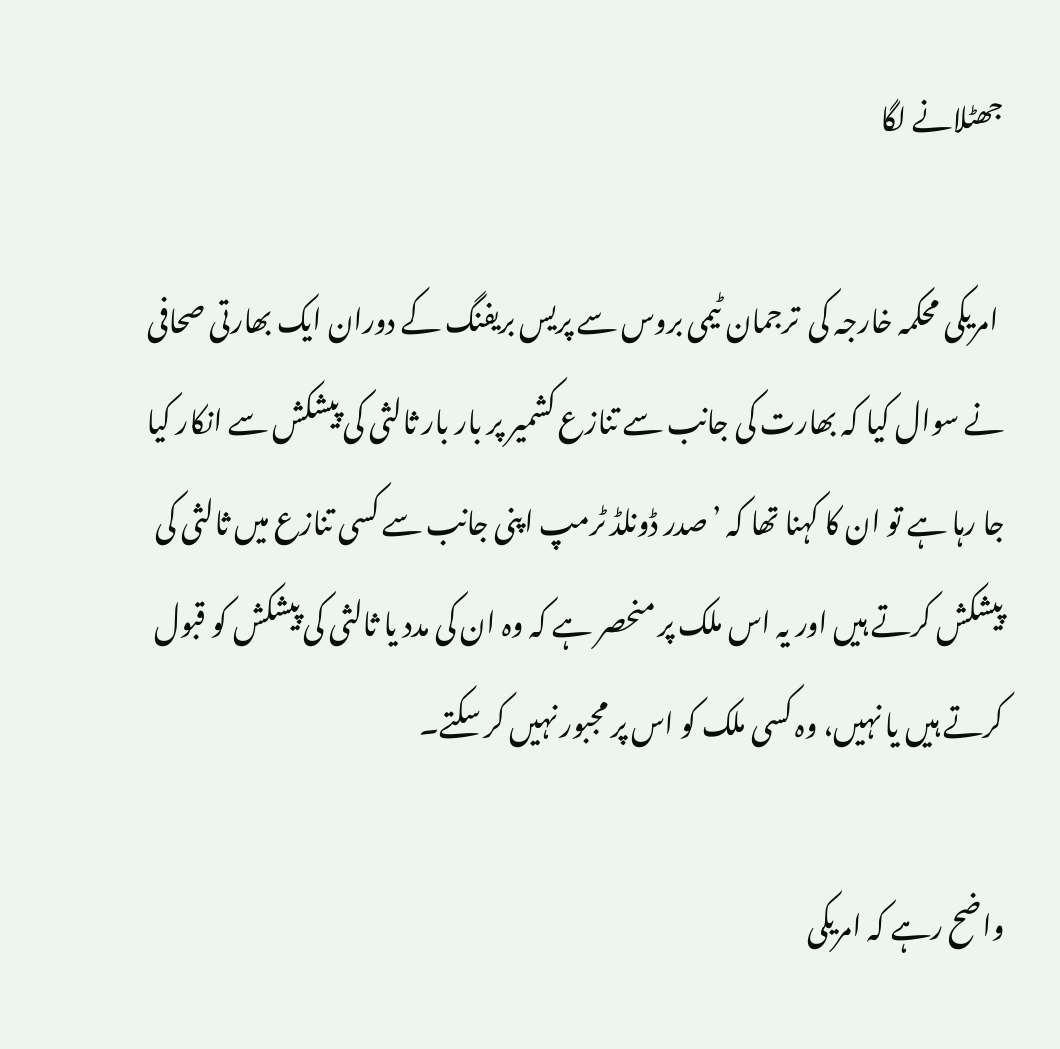جھٹلانے لگا

 امریکی محکمہ خارجہ کی  ترجمان ٹیمی بروس سے پریس بریفنگ کے دوران ایک بھارتی صحافی نے سوال کیا کہ بھارت کی جانب سے تنازع کشمیر پر بار بار ثالثی کی پیشکش سے انکار کیا جا رہا ہے تو ان کا کہنا تھا کہ ’صدر ڈونلڈ ٹرمپ اپنی جانب سے کسی تنازع میں ثالثی کی پیشکش کرتے ہیں اور یہ اس ملک پر منحصر ہے کہ وہ ان کی مدد یا ثالثی کی پیشکش کو قبول کرتے ہیں یا نہیں، وہ کسی ملک کو اس پر مجبور نہیں کر سکتے۔

واضح رہے کہ امریکی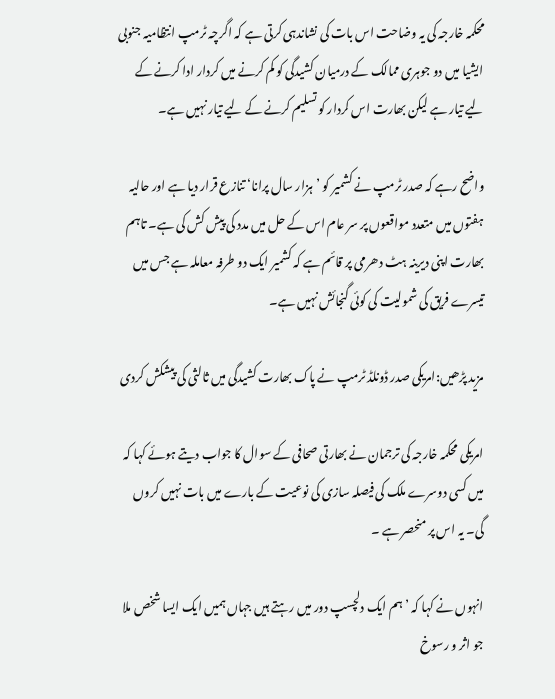محکمہ خارجہ کی یہ وضاحت اس بات کی نشاندہی کرتی ہے کہ اگرچہ ٹرمپ انتظامیہ جنوبی ایشیا میں دو جوہری ممالک کے درمیان کشیدگی کو کم کرنے میں کردار ادا کرنے کے لیے تیار ہے لیکن بھارت اس کردار کو تسلیم کرنے کے لیے تیار نہیں ہے۔

واضح رہے کہ صدر ٹرمپ نے کشمیر کو ’ہزار سال پرانا‘ تنازع قرار دیا ہے اور حالیہ ہفتوں میں متعدد مواقعوں پر سر عام اس کے حل میں مدد کی پیش کش کی ہے۔ تاہم بھارت اپنی دیرینہ ہٹ دھرمی پر قائم ہے کہ کشمیر ایک دو طرفہ معاملہ ہے جس میں تیسرے فریق کی شمولیت کی کوئی گنجائش نہیں ہے۔

مزید پڑھیں:امریکی صدر ڈونلڈ ٹرمپ نے پاک بھارت کشیدگی میں ثالثی کی پیشکش کردی

امریکی محکمہ خارجہ کی ترجمان نے بھارتی صحافی کے سوال کا جواب دیتے ہوئے کہا کہ میں کسی دوسرے ملک کی فیصلہ سازی کی نوعیت کے بارے میں بات نہیں کروں گی۔ یہ اس پر منحصر ہے ۔

انہوں نے کہا کہ ’ہم ایک دلچسپ دور میں رہتے ہیں جہاں ہمیں ایک ایسا شخص ملا جو اثر و رسوخ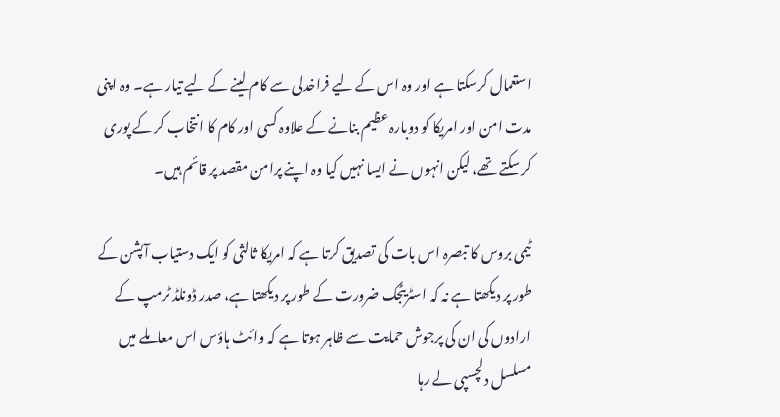استعمال کرسکتا ہے اور وہ اس کے لیے فراخدلی سے کام لینے کے لیے تیار ہے۔ وہ اپنی مدت امن اور امریکا کو دوبارہ عظیم بنانے کے علاوہ کسی اور کام کا انتخاب کر کے پوری کر سکتے تھے، لیکن انہوں نے ایسا نہیں کیا وہ اپنے پرامن مقصد پر قائم ہیں۔

ٹیمی بروس کا تبصرہ اس بات کی تصدیق کرتا ہے کہ امریکا ثالثی کو ایک دستیاب آپشن کے طور پر دیکھتا ہے نہ کہ اسٹریٹجک ضرورت کے طور پر دیکھتا ہے، صدر ڈونلڈ ٹرمپ کے ارادوں کی ان کی پرجوش حمایت سے ظاہر ہوتا ہے کہ وائٹ ہاؤس اس معاملے میں مسلسل دلچسپی لے رہا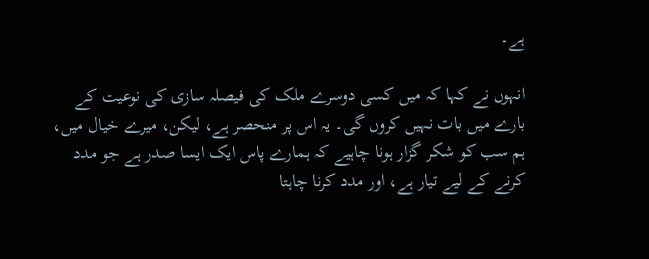ہے۔

انہوں نے کہا کہ میں کسی دوسرے ملک کی فیصلہ سازی کی نوعیت کے بارے میں بات نہیں کروں گی۔ یہ اس پر منحصر ہے، لیکن، میرے خیال میں، ہم سب کو شکر گزار ہونا چاہیے کہ ہمارے پاس ایک ایسا صدر ہے جو مدد کرنے کے لیے تیار ہے، اور مدد کرنا چاہتا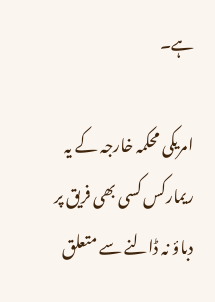ہے۔

امریکی محکمہ خارجہ کے یہ ریمارکس کسی بھی فریق پر دباؤ نہ ڈالنے سے متعلق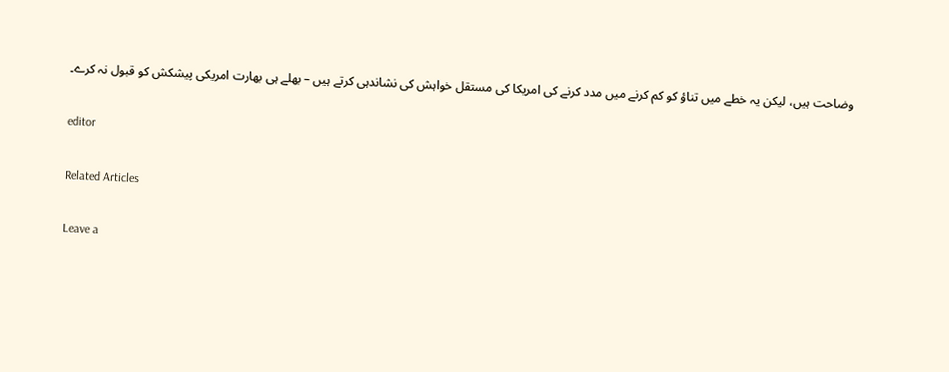وضاحت ہیں، لیکن یہ خطے میں تناؤ کو کم کرنے میں مدد کرنے کی امریکا کی مستقل خواہش کی نشاندہی کرتے ہیں – بھلے ہی بھارت امریکی پیشکش کو قبول نہ کرے۔

editor

Related Articles

Leave a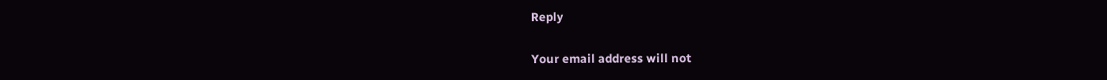Reply

Your email address will not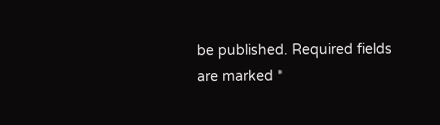be published. Required fields are marked *